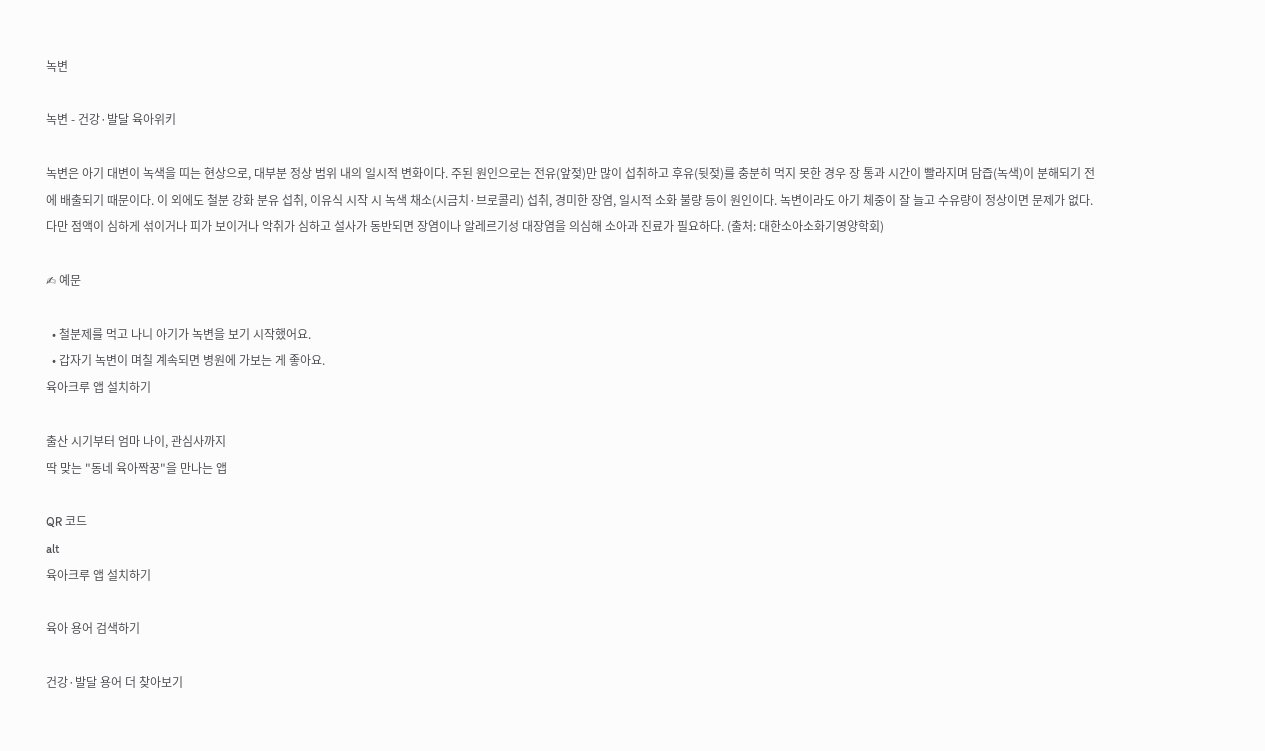녹변

녹변 - 건강·발달 육아위키

녹변은 아기 대변이 녹색을 띠는 현상으로, 대부분 정상 범위 내의 일시적 변화이다. 주된 원인으로는 전유(앞젖)만 많이 섭취하고 후유(뒷젖)를 충분히 먹지 못한 경우 장 통과 시간이 빨라지며 담즙(녹색)이 분해되기 전에 배출되기 때문이다. 이 외에도 철분 강화 분유 섭취, 이유식 시작 시 녹색 채소(시금치·브로콜리) 섭취, 경미한 장염, 일시적 소화 불량 등이 원인이다. 녹변이라도 아기 체중이 잘 늘고 수유량이 정상이면 문제가 없다. 다만 점액이 심하게 섞이거나 피가 보이거나 악취가 심하고 설사가 동반되면 장염이나 알레르기성 대장염을 의심해 소아과 진료가 필요하다. (출처: 대한소아소화기영양학회)

✍ 예문

  • 철분제를 먹고 나니 아기가 녹변을 보기 시작했어요.
  • 갑자기 녹변이 며칠 계속되면 병원에 가보는 게 좋아요.
육아크루 앱 설치하기

출산 시기부터 엄마 나이, 관심사까지
딱 맞는 "동네 육아짝꿍"을 만나는 앱

QR 코드
alt
육아크루 앱 설치하기

육아 용어 검색하기

건강·발달 용어 더 찾아보기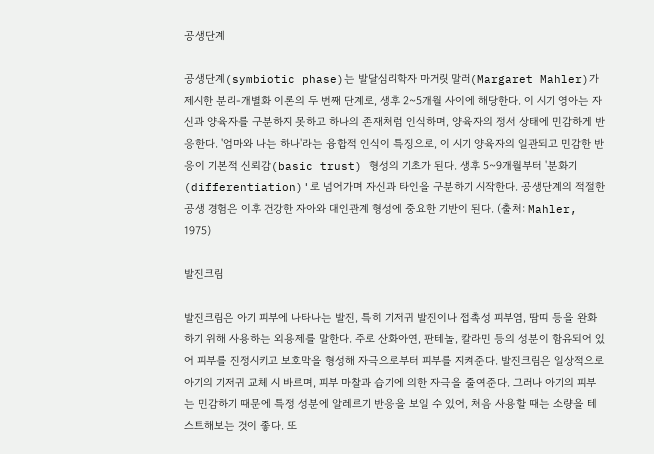공생단계

공생단계(symbiotic phase)는 발달심리학자 마거릿 말러(Margaret Mahler)가 제시한 분리-개별화 이론의 두 번째 단계로, 생후 2~5개월 사이에 해당한다. 이 시기 영아는 자신과 양육자를 구분하지 못하고 하나의 존재처럼 인식하며, 양육자의 정서 상태에 민감하게 반응한다. '엄마와 나는 하나'라는 융합적 인식이 특징으로, 이 시기 양육자의 일관되고 민감한 반응이 기본적 신뢰감(basic trust) 형성의 기초가 된다. 생후 5~9개월부터 '분화기(differentiation)'로 넘어가며 자신과 타인을 구분하기 시작한다. 공생단계의 적절한 공생 경험은 이후 건강한 자아와 대인관계 형성에 중요한 기반이 된다. (출처: Mahler, 1975)

발진크림

발진크림은 아기 피부에 나타나는 발진, 특히 기저귀 발진이나 접촉성 피부염, 땀띠 등을 완화하기 위해 사용하는 외용제를 말한다. 주로 산화아연, 판테놀, 칼라민 등의 성분이 함유되어 있어 피부를 진정시키고 보호막을 형성해 자극으로부터 피부를 지켜준다. 발진크림은 일상적으로 아기의 기저귀 교체 시 바르며, 피부 마찰과 습기에 의한 자극을 줄여준다. 그러나 아기의 피부는 민감하기 때문에 특정 성분에 알레르기 반응을 보일 수 있어, 처음 사용할 때는 소량을 테스트해보는 것이 좋다. 또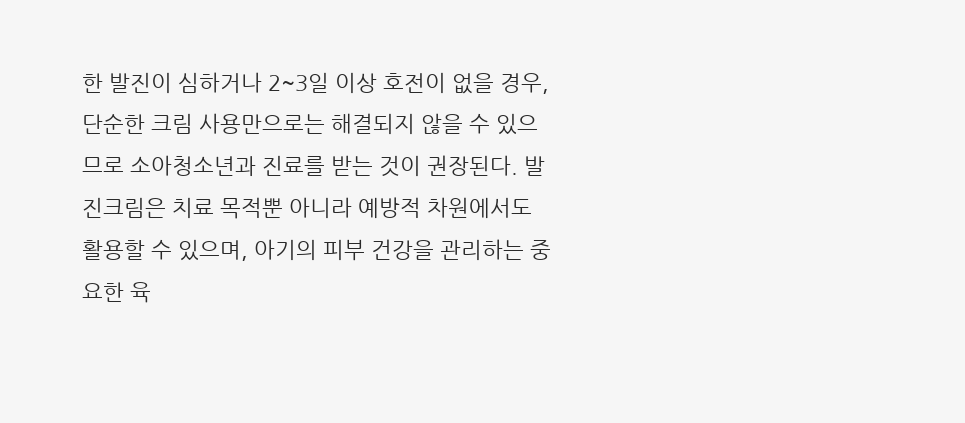한 발진이 심하거나 2~3일 이상 호전이 없을 경우, 단순한 크림 사용만으로는 해결되지 않을 수 있으므로 소아청소년과 진료를 받는 것이 권장된다. 발진크림은 치료 목적뿐 아니라 예방적 차원에서도 활용할 수 있으며, 아기의 피부 건강을 관리하는 중요한 육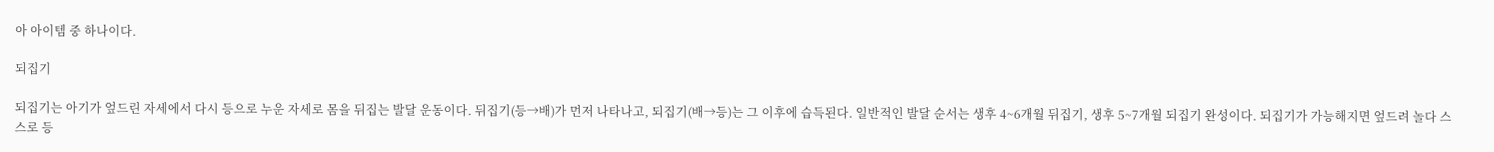아 아이템 중 하나이다.

되집기

되집기는 아기가 엎드린 자세에서 다시 등으로 누운 자세로 몸을 뒤집는 발달 운동이다. 뒤집기(등→배)가 먼저 나타나고, 되집기(배→등)는 그 이후에 습득된다. 일반적인 발달 순서는 생후 4~6개월 뒤집기, 생후 5~7개월 되집기 완성이다. 되집기가 가능해지면 엎드려 놀다 스스로 등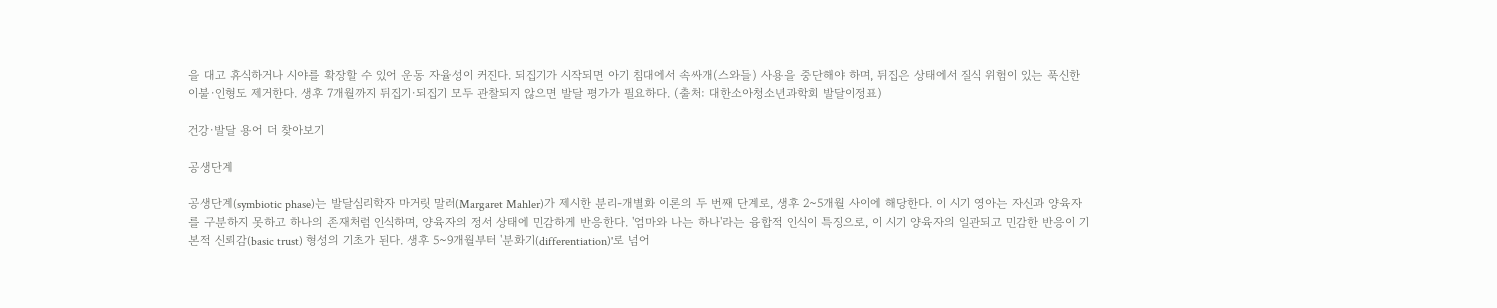을 대고 휴식하거나 시야를 확장할 수 있어 운동 자율성이 커진다. 되집기가 시작되면 아기 침대에서 속싸개(스와들) 사용을 중단해야 하며, 뒤집은 상태에서 질식 위험이 있는 푹신한 이불·인형도 제거한다. 생후 7개월까지 뒤집기·되집기 모두 관찰되지 않으면 발달 평가가 필요하다. (출처: 대한소아청소년과학회 발달이정표)

건강·발달 용어 더 찾아보기

공생단계

공생단계(symbiotic phase)는 발달심리학자 마거릿 말러(Margaret Mahler)가 제시한 분리-개별화 이론의 두 번째 단계로, 생후 2~5개월 사이에 해당한다. 이 시기 영아는 자신과 양육자를 구분하지 못하고 하나의 존재처럼 인식하며, 양육자의 정서 상태에 민감하게 반응한다. '엄마와 나는 하나'라는 융합적 인식이 특징으로, 이 시기 양육자의 일관되고 민감한 반응이 기본적 신뢰감(basic trust) 형성의 기초가 된다. 생후 5~9개월부터 '분화기(differentiation)'로 넘어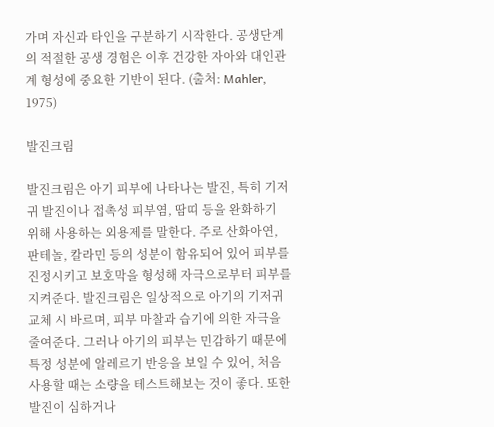가며 자신과 타인을 구분하기 시작한다. 공생단계의 적절한 공생 경험은 이후 건강한 자아와 대인관계 형성에 중요한 기반이 된다. (출처: Mahler, 1975)

발진크림

발진크림은 아기 피부에 나타나는 발진, 특히 기저귀 발진이나 접촉성 피부염, 땀띠 등을 완화하기 위해 사용하는 외용제를 말한다. 주로 산화아연, 판테놀, 칼라민 등의 성분이 함유되어 있어 피부를 진정시키고 보호막을 형성해 자극으로부터 피부를 지켜준다. 발진크림은 일상적으로 아기의 기저귀 교체 시 바르며, 피부 마찰과 습기에 의한 자극을 줄여준다. 그러나 아기의 피부는 민감하기 때문에 특정 성분에 알레르기 반응을 보일 수 있어, 처음 사용할 때는 소량을 테스트해보는 것이 좋다. 또한 발진이 심하거나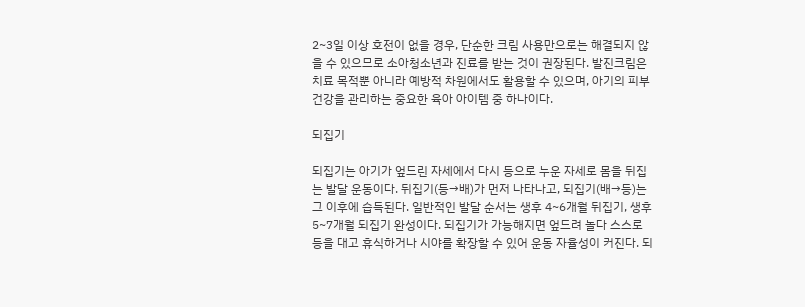2~3일 이상 호전이 없을 경우, 단순한 크림 사용만으로는 해결되지 않을 수 있으므로 소아청소년과 진료를 받는 것이 권장된다. 발진크림은 치료 목적뿐 아니라 예방적 차원에서도 활용할 수 있으며, 아기의 피부 건강을 관리하는 중요한 육아 아이템 중 하나이다.

되집기

되집기는 아기가 엎드린 자세에서 다시 등으로 누운 자세로 몸을 뒤집는 발달 운동이다. 뒤집기(등→배)가 먼저 나타나고, 되집기(배→등)는 그 이후에 습득된다. 일반적인 발달 순서는 생후 4~6개월 뒤집기, 생후 5~7개월 되집기 완성이다. 되집기가 가능해지면 엎드려 놀다 스스로 등을 대고 휴식하거나 시야를 확장할 수 있어 운동 자율성이 커진다. 되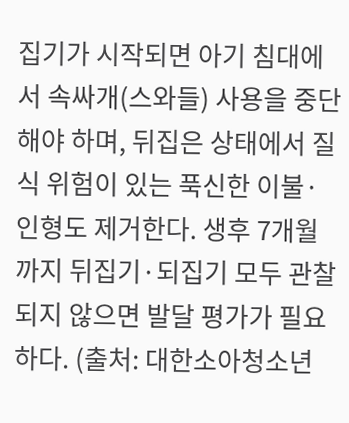집기가 시작되면 아기 침대에서 속싸개(스와들) 사용을 중단해야 하며, 뒤집은 상태에서 질식 위험이 있는 푹신한 이불·인형도 제거한다. 생후 7개월까지 뒤집기·되집기 모두 관찰되지 않으면 발달 평가가 필요하다. (출처: 대한소아청소년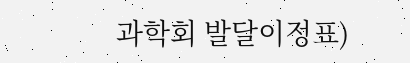과학회 발달이정표)